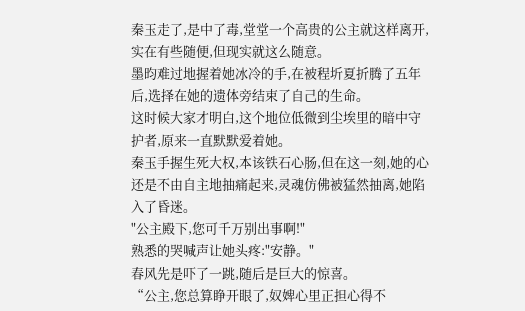秦玉走了,是中了毒,堂堂一个高贵的公主就这样离开,实在有些随便,但现实就这么随意。
墨昀难过地握着她冰冷的手,在被程圻夏折腾了五年后,选择在她的遗体旁结束了自己的生命。
这时候大家才明白,这个地位低微到尘埃里的暗中守护者,原来一直默默爱着她。
秦玉手握生死大权,本该铁石心肠,但在这一刻,她的心还是不由自主地抽痛起来,灵魂仿佛被猛然抽离,她陷入了昏迷。
"公主殿下,您可千万别出事啊!"
熟悉的哭喊声让她头疼:"安静。"
春风先是吓了一跳,随后是巨大的惊喜。
“公主,您总算睁开眼了,奴婢心里正担心得不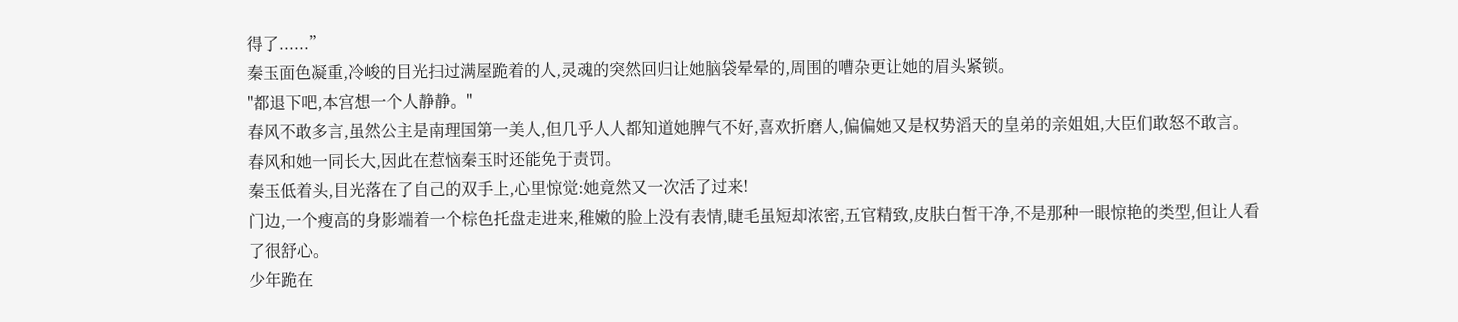得了......”
秦玉面色凝重,冷峻的目光扫过满屋跪着的人,灵魂的突然回归让她脑袋晕晕的,周围的嘈杂更让她的眉头紧锁。
"都退下吧,本宫想一个人静静。"
春风不敢多言,虽然公主是南理国第一美人,但几乎人人都知道她脾气不好,喜欢折磨人,偏偏她又是权势滔天的皇弟的亲姐姐,大臣们敢怒不敢言。
春风和她一同长大,因此在惹恼秦玉时还能免于责罚。
秦玉低着头,目光落在了自己的双手上,心里惊觉:她竟然又一次活了过来!
门边,一个瘦高的身影端着一个棕色托盘走进来,稚嫩的脸上没有表情,睫毛虽短却浓密,五官精致,皮肤白皙干净,不是那种一眼惊艳的类型,但让人看了很舒心。
少年跪在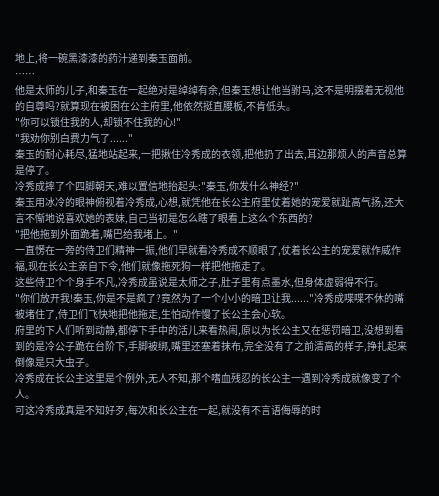地上,将一碗黑漆漆的药汁递到秦玉面前。
……
他是太师的儿子,和秦玉在一起绝对是绰绰有余,但秦玉想让他当驸马,这不是明摆着无视他的自尊吗?就算现在被困在公主府里,他依然挺直腰板,不肯低头。
"你可以锁住我的人,却锁不住我的心!"
"我劝你别白费力气了......"
秦玉的耐心耗尽,猛地站起来,一把揪住冷秀成的衣领,把他扔了出去,耳边那烦人的声音总算是停了。
冷秀成摔了个四脚朝天,难以置信地抬起头:"秦玉,你发什么神经?"
秦玉用冰冷的眼神俯视着冷秀成,心想,就凭他在长公主府里仗着她的宠爱就趾高气扬,还大言不惭地说喜欢她的表妹,自己当初是怎么瞎了眼看上这么个东西的?
"把他拖到外面跪着,嘴巴给我堵上。"
一直愣在一旁的侍卫们精神一振,他们早就看冷秀成不顺眼了,仗着长公主的宠爱就作威作福,现在长公主亲自下令,他们就像拖死狗一样把他拖走了。
这些侍卫个个身手不凡,冷秀成虽说是太师之子,肚子里有点墨水,但身体虚弱得不行。
"你们放开我!秦玉,你是不是疯了?竟然为了一个小小的暗卫让我......"冷秀成喋喋不休的嘴被堵住了,侍卫们飞快地把他拖走,生怕动作慢了长公主会心软。
府里的下人们听到动静,都停下手中的活儿来看热闹,原以为长公主又在惩罚暗卫,没想到看到的是冷公子跪在台阶下,手脚被绑,嘴里还塞着抹布,完全没有了之前清高的样子,挣扎起来倒像是只大虫子。
冷秀成在长公主这里是个例外,无人不知,那个嗜血残忍的长公主一遇到冷秀成就像变了个人。
可这冷秀成真是不知好歹,每次和长公主在一起,就没有不言语侮辱的时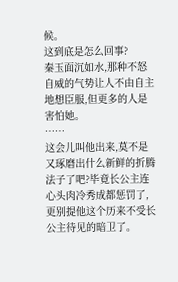候。
这到底是怎么回事?
秦玉面沉如水,那种不怒自威的气势让人不由自主地想臣服,但更多的人是害怕她。
……
这会儿叫他出来,莫不是又琢磨出什么新鲜的折腾法子了吧?毕竟长公主连心头肉冷秀成都惩罚了,更别提他这个历来不受长公主待见的暗卫了。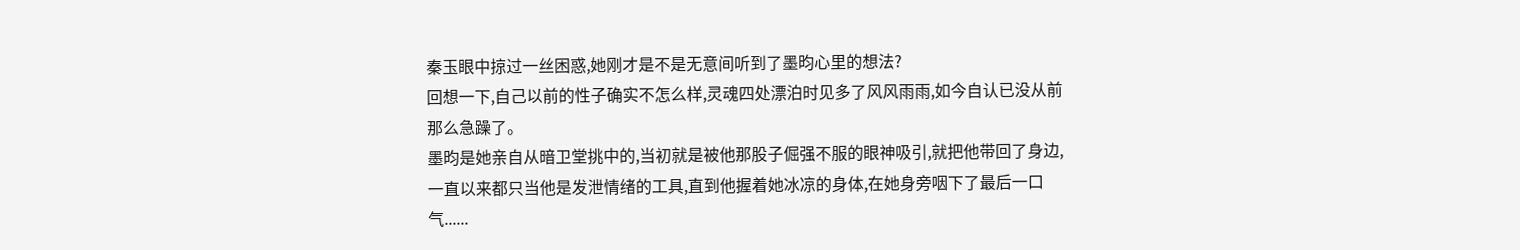秦玉眼中掠过一丝困惑,她刚才是不是无意间听到了墨昀心里的想法?
回想一下,自己以前的性子确实不怎么样,灵魂四处漂泊时见多了风风雨雨,如今自认已没从前那么急躁了。
墨昀是她亲自从暗卫堂挑中的,当初就是被他那股子倔强不服的眼神吸引,就把他带回了身边,一直以来都只当他是发泄情绪的工具,直到他握着她冰凉的身体,在她身旁咽下了最后一口气......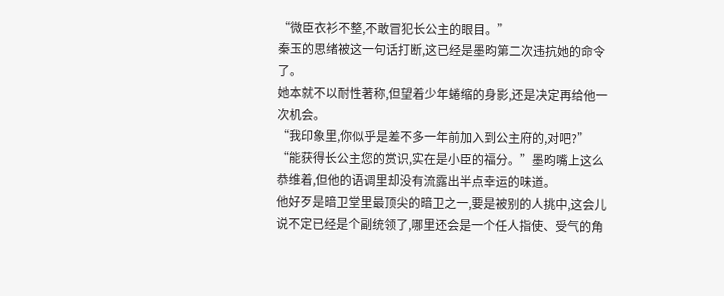“微臣衣衫不整,不敢冒犯长公主的眼目。”
秦玉的思绪被这一句话打断,这已经是墨昀第二次违抗她的命令了。
她本就不以耐性著称,但望着少年蜷缩的身影,还是决定再给他一次机会。
“我印象里,你似乎是差不多一年前加入到公主府的,对吧?”
“能获得长公主您的赏识,实在是小臣的福分。”墨昀嘴上这么恭维着,但他的语调里却没有流露出半点幸运的味道。
他好歹是暗卫堂里最顶尖的暗卫之一,要是被别的人挑中,这会儿说不定已经是个副统领了,哪里还会是一个任人指使、受气的角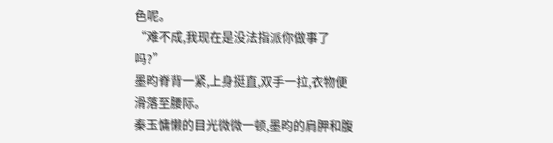色呢。
“难不成,我现在是没法指派你做事了吗?”
墨昀脊背一紧,上身挺直,双手一拉,衣物便滑落至腰际。
秦玉慵懒的目光微微一顿,墨昀的肩胛和腹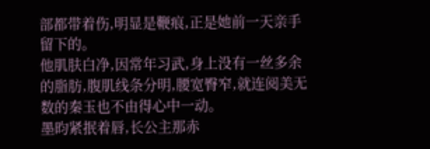部都带着伤,明显是鞭痕,正是她前一天亲手留下的。
他肌肤白净,因常年习武,身上没有一丝多余的脂肪,腹肌线条分明,腰宽臀窄,就连阅美无数的秦玉也不由得心中一动。
墨昀紧抿着唇,长公主那赤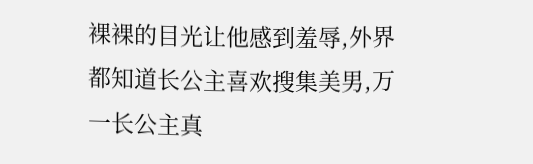裸裸的目光让他感到羞辱,外界都知道长公主喜欢搜集美男,万一长公主真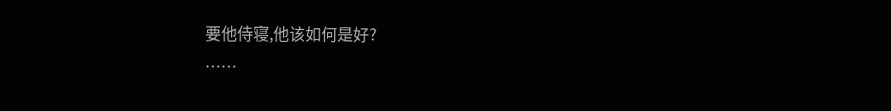要他侍寝,他该如何是好?
……